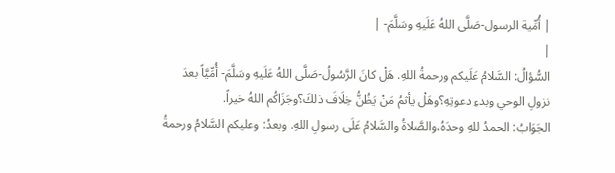| أُمِّية الرسول-صَلَّى اللهُ عَلَيهِ وسَلَّمَ- |
|
السُّؤالُ: السَّلامُ عَلَيكم ورحمةُ اللهِ. هَلْ كانَ الرَّسُولُ-صَلَّى اللهُ عَلَيهِ وسَلَّمَ- أُمِّيَّاً بعدَ نزولِ الوحي وبدءِ دعوتِهِ؟وهَلْ يأثمُ مَنْ يَظُنُّ خِلَافَ ذلكَ؟وجَزَاكُم اللهُ خيراً.
الجَوَابُ: الحمدُ للهِ وحدَهُ،والصَّلاةُ والسَّلامُ عَلَى رسولِ اللهِ. وبعدُ: وعليكم السَّلامُ ورحمةُ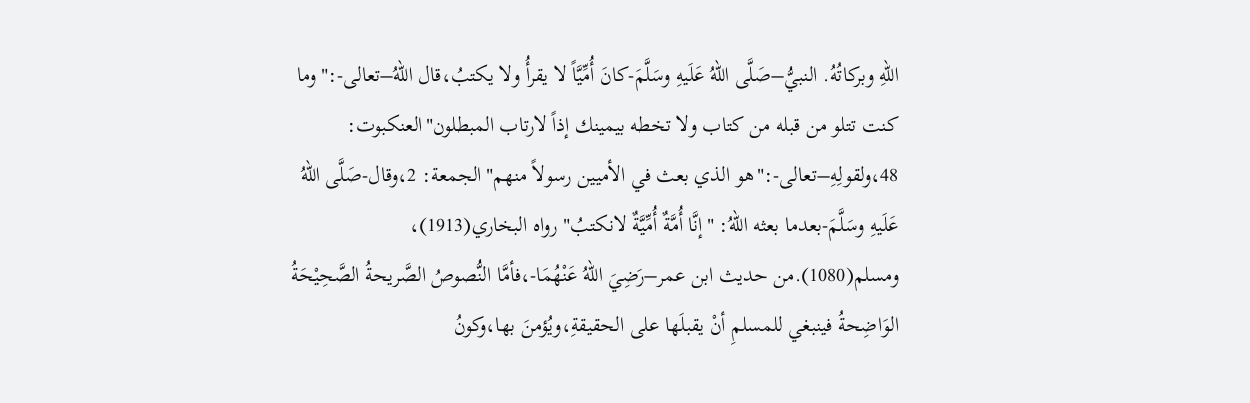اللهِ وبركاتُهُ. النبيُّ–صَلَّى اللهُ عَلَيهِ وسَلَّمَ-كانَ أُمِّيَّاً لا يقرأُ ولا يكتبُ،قال اللهُ–تعالى-:"وما كنت تتلو من قبله من كتاب ولا تخطه بيمينك إذاً لارتاب المبطلون"العنكبوت: 48،ولقولِهِ–تعالى-:"هو الذي بعث في الأميين رسولاً منهم"الجمعة: 2،وقال-صَلَّى اللهُ عَلَيهِ وسَلَّمَ-بعدما بعثه اللهُ: "إنَّا أُمَّةٌ أُمِّيَّةٌ لانكتبُ" رواه البخاري(1913)، ومسلم(1080).من حديث ابن عمر–رَضِيَ اللهُ عَنْهُمَا-،فأمَّا النُّصوصُ الصَّريحةُ الصَّحِيْحَةُ الوَاضِحةُ فينبغي للمسلمِ أنْ يقبلَها على الحقيقةِ،ويُؤمنَ بها،وكونُ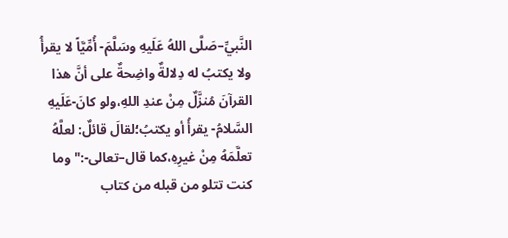النَّبيِّ–صَلَّى اللهُ عَلَيهِ وسَلَّمَ- أُمِّيَّاً لا يقرأُ ولا يكتبُ له دِلالةٌ واضِحةٌ على أنَّ هذا القرآنَ مُنزَّلٌ مِنْ عندِ اللهِ،ولو كانَ-عَلَيهِ السَّلامُ- يقرأُ أو يكتبُ؛لقالَ قائلٌ: لعلَّهُ تعلَّمَهُ مِنْ غيرِهِ،كما قال–تعالى-:"وما كنت تتلو من قبله من كتاب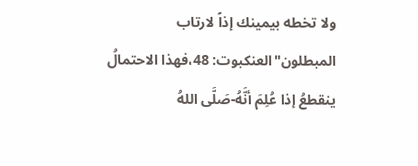ولا تخطه بيمينك إذاً لارتاب المبطلون"العنكبوت: 48،فهذا الاحتمالُ ينقطعُ إذا عُلِمَ أنَّهُ-صَلَّى اللهُ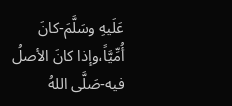عَلَيهِ وسَلَّمَ-كانَ أُمِّيَّاً،وإذا كانَ الأصلُ فيه-صَلَّى اللهُ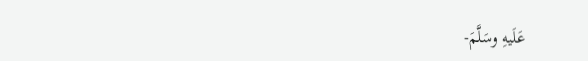عَلَيهِ وسَلَّمَ-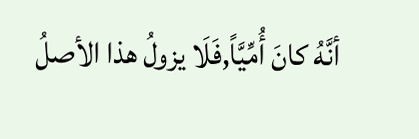أنَّهُ كانَ أُمِّيَّاً,فَلَا يزولُ هذا الأصلُ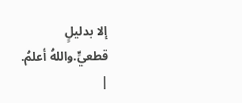إلا بدليلٍ قطعيٍّ.واللهُ أعلمُ.
|